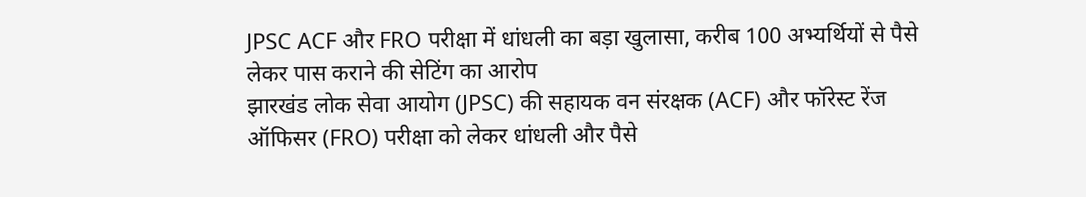JPSC ACF और FRO परीक्षा में धांधली का बड़ा खुलासा, करीब 100 अभ्यर्थियों से पैसे लेकर पास कराने की सेटिंग का आरोप
झारखंड लोक सेवा आयोग (JPSC) की सहायक वन संरक्षक (ACF) और फॉरेस्ट रेंज ऑफिसर (FRO) परीक्षा को लेकर धांधली और पैसे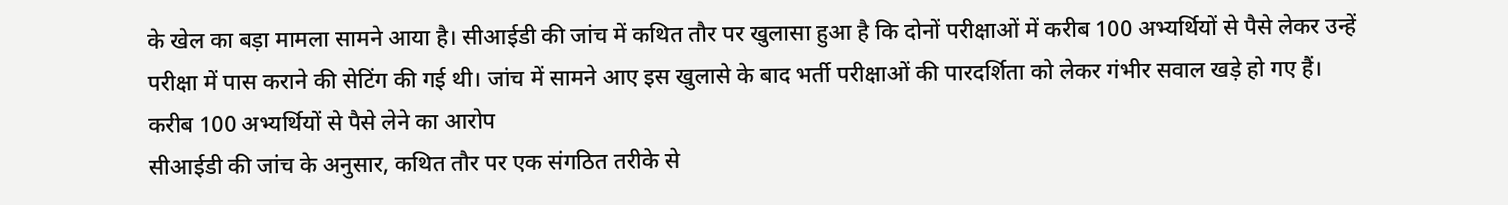के खेल का बड़ा मामला सामने आया है। सीआईडी की जांच में कथित तौर पर खुलासा हुआ है कि दोनों परीक्षाओं में करीब 100 अभ्यर्थियों से पैसे लेकर उन्हें परीक्षा में पास कराने की सेटिंग की गई थी। जांच में सामने आए इस खुलासे के बाद भर्ती परीक्षाओं की पारदर्शिता को लेकर गंभीर सवाल खड़े हो गए हैं।
करीब 100 अभ्यर्थियों से पैसे लेने का आरोप
सीआईडी की जांच के अनुसार, कथित तौर पर एक संगठित तरीके से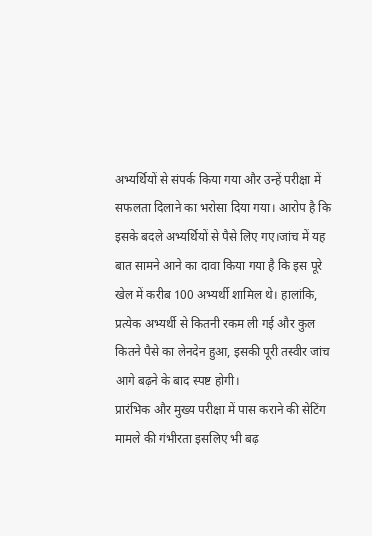अभ्यर्थियों से संपर्क किया गया और उन्हें परीक्षा में सफलता दिलाने का भरोसा दिया गया। आरोप है कि इसके बदले अभ्यर्थियों से पैसे लिए गए।जांच में यह बात सामने आने का दावा किया गया है कि इस पूरे खेल में करीब 100 अभ्यर्थी शामिल थे। हालांकि, प्रत्येक अभ्यर्थी से कितनी रकम ली गई और कुल कितने पैसे का लेनदेन हुआ, इसकी पूरी तस्वीर जांच आगे बढ़ने के बाद स्पष्ट होगी।
प्रारंभिक और मुख्य परीक्षा में पास कराने की सेटिंग
मामले की गंभीरता इसलिए भी बढ़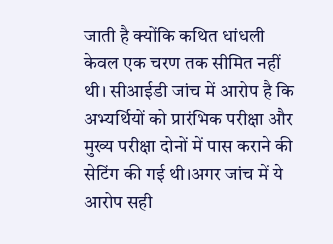जाती है क्योंकि कथित धांधली केवल एक चरण तक सीमित नहीं थी। सीआईडी जांच में आरोप है कि अभ्यर्थियों को प्रारंभिक परीक्षा और मुख्य परीक्षा दोनों में पास कराने की सेटिंग की गई थी।अगर जांच में ये आरोप सही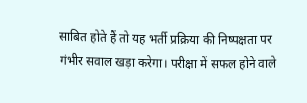साबित होते हैं तो यह भर्ती प्रक्रिया की निष्पक्षता पर गंभीर सवाल खड़ा करेगा। परीक्षा में सफल होने वाले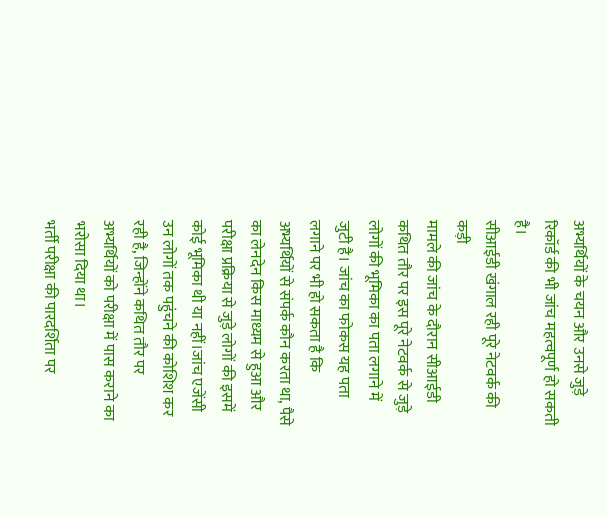अभ्यर्थियों के चयन और उनसे जुड़े रिकॉर्ड की भी जांच महत्वपूर्ण हो सकती है।
सीआईडी खंगाल रही पूरे नेटवर्क की कड़ी
मामले की जांच के दौरान सीआईडी कथित तौर पर इस पूरे नेटवर्क से जुड़े लोगों की भूमिका का पता लगाने में जुटी है। जांच का फोकस यह पता लगाने पर भी हो सकता है कि अभ्यर्थियों से संपर्क कौन करता था, पैसे का लेनदेन किस माध्यम से हुआ और परीक्षा प्रक्रिया से जुड़े लोगों की इसमें कोई भूमिका थी या नहीं।जांच एजेंसी उन लोगों तक पहुंचने की कोशिश कर रही है, जिन्होंने कथित तौर पर अभ्यर्थियों को परीक्षा में पास कराने का भरोसा दिया था।
भर्ती परीक्षा की पारदर्शिता पर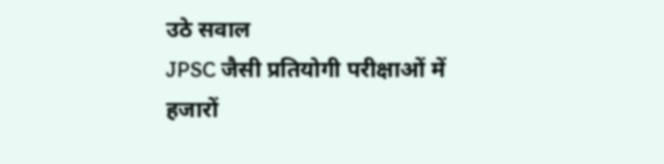उठे सवाल
JPSC जैसी प्रतियोगी परीक्षाओं में हजारों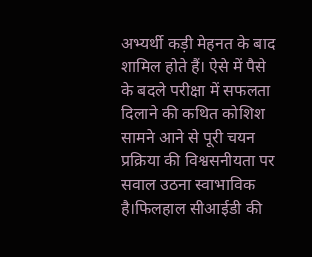अभ्यर्थी कड़ी मेहनत के बाद शामिल होते हैं। ऐसे में पैसे के बदले परीक्षा में सफलता दिलाने की कथित कोशिश सामने आने से पूरी चयन प्रक्रिया की विश्वसनीयता पर सवाल उठना स्वाभाविक है।फिलहाल सीआईडी की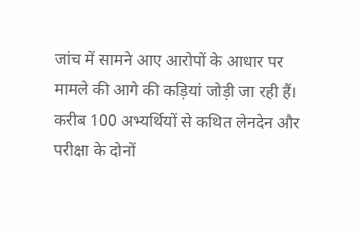जांच में सामने आए आरोपों के आधार पर मामले की आगे की कड़ियां जोड़ी जा रही हैं। करीब 100 अभ्यर्थियों से कथित लेनदेन और परीक्षा के दोनों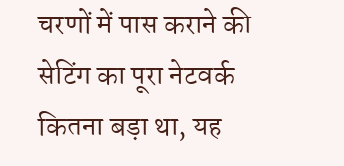चरणों में पास कराने की सेटिंग का पूरा नेटवर्क कितना बड़ा था, यह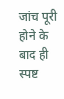जांच पूरी होने के बाद ही स्पष्ट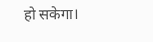हो सकेगा।